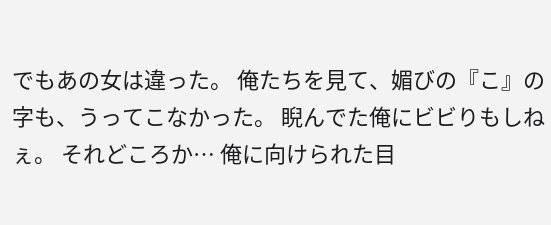でもあの女は違った。 俺たちを見て、媚びの『こ』の字も、うってこなかった。 睨んでた俺にビビりもしねぇ。 それどころか… 俺に向けられた目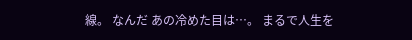線。 なんだ あの冷めた目は…。 まるで人生を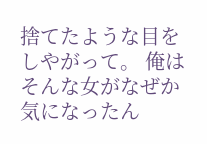捨てたような目をしやがって。 俺はそんな女がなぜか気になったん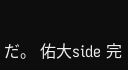だ。 佑大side 完